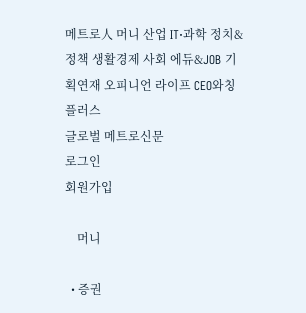메트로人 머니 산업 IT·과학 정치&정책 생활경제 사회 에듀&JOB 기획연재 오피니언 라이프 CEO와칭 플러스
글로벌 메트로신문
로그인
회원가입

    머니

  • 증권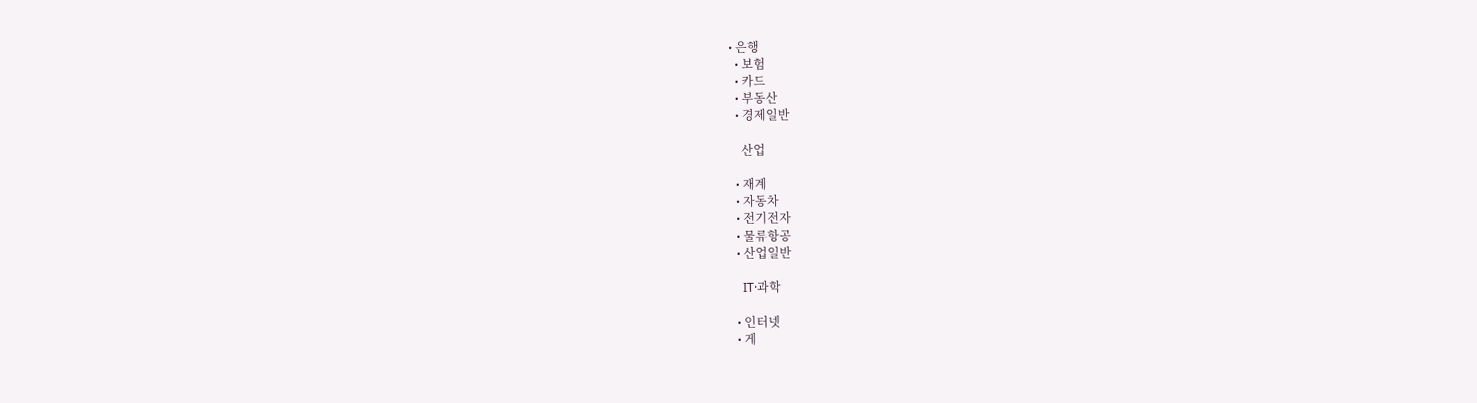• 은행
  • 보험
  • 카드
  • 부동산
  • 경제일반

    산업

  • 재계
  • 자동차
  • 전기전자
  • 물류항공
  • 산업일반

    IT·과학

  • 인터넷
  • 게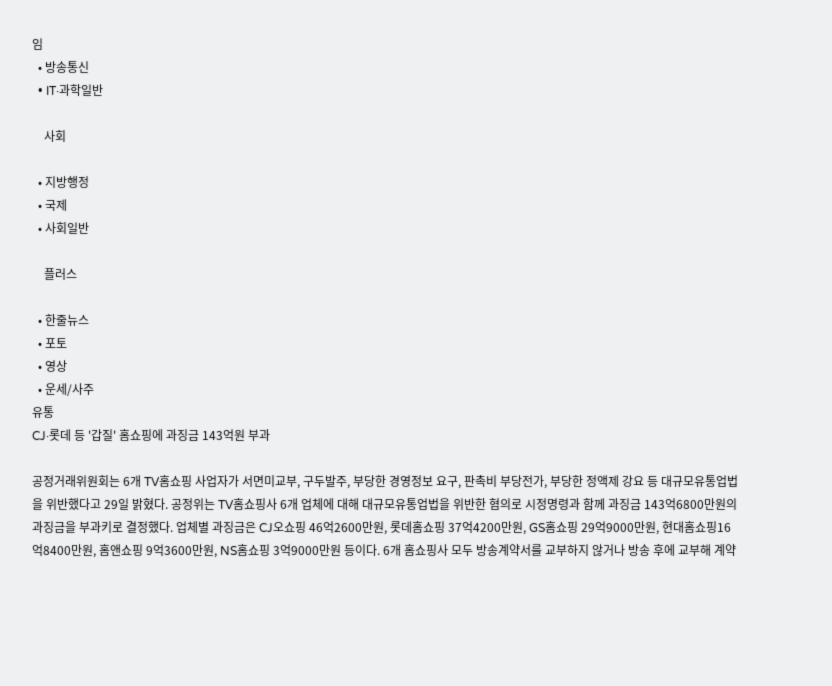임
  • 방송통신
  • IT·과학일반

    사회

  • 지방행정
  • 국제
  • 사회일반

    플러스

  • 한줄뉴스
  • 포토
  • 영상
  • 운세/사주
유통
CJ·롯데 등 '갑질' 홈쇼핑에 과징금 143억원 부과

공정거래위원회는 6개 TV홈쇼핑 사업자가 서면미교부, 구두발주, 부당한 경영정보 요구, 판촉비 부당전가, 부당한 정액제 강요 등 대규모유통업법을 위반했다고 29일 밝혔다. 공정위는 TV홈쇼핑사 6개 업체에 대해 대규모유통업법을 위반한 혐의로 시정명령과 함께 과징금 143억6800만원의 과징금을 부과키로 결정했다. 업체별 과징금은 CJ오쇼핑 46억2600만원, 롯데홈쇼핑 37억4200만원, GS홈쇼핑 29억9000만원, 현대홈쇼핑16억8400만원, 홈앤쇼핑 9억3600만원, NS홈쇼핑 3억9000만원 등이다. 6개 홈쇼핑사 모두 방송계약서를 교부하지 않거나 방송 후에 교부해 계약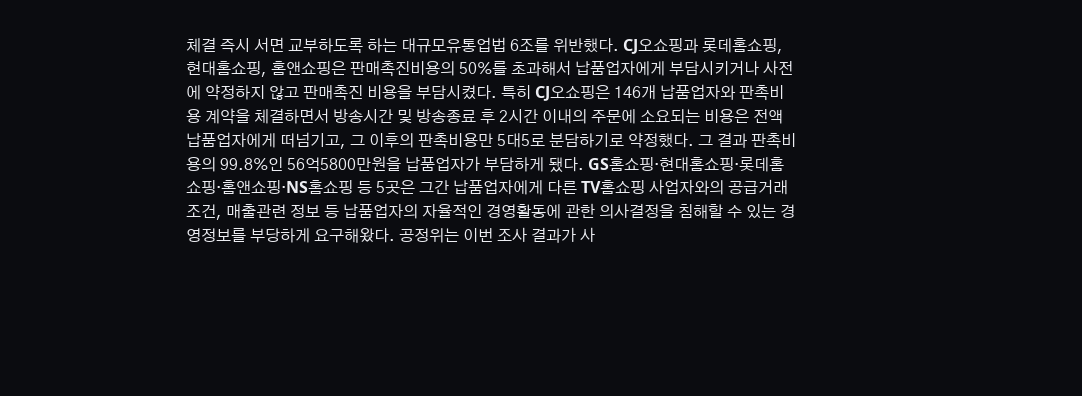체결 즉시 서면 교부하도록 하는 대규모유통업법 6조를 위반했다. CJ오쇼핑과 롯데홈쇼핑, 현대홈쇼핑, 홈앤쇼핑은 판매촉진비용의 50%를 초과해서 납품업자에게 부담시키거나 사전에 약정하지 않고 판매촉진 비용을 부담시켰다. 특히 CJ오쇼핑은 146개 납품업자와 판촉비용 계약을 체결하면서 방송시간 및 방송종료 후 2시간 이내의 주문에 소요되는 비용은 전액 납품업자에게 떠넘기고, 그 이후의 판촉비용만 5대5로 분담하기로 약정했다. 그 결과 판촉비용의 99.8%인 56억5800만원을 납품업자가 부담하게 됐다. GS홈쇼핑·현대홈쇼핑·롯데홈쇼핑·홈앤쇼핑·NS홈쇼핑 등 5곳은 그간 납품업자에게 다른 TV홈쇼핑 사업자와의 공급거래 조건, 매출관련 정보 등 납품업자의 자율적인 경영활동에 관한 의사결정을 침해할 수 있는 경영정보를 부당하게 요구해왔다. 공정위는 이번 조사 결과가 사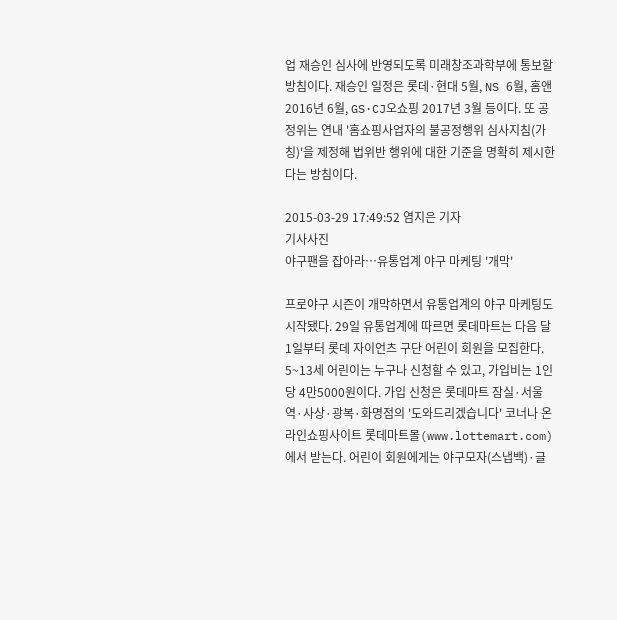업 재승인 심사에 반영되도록 미래창조과학부에 통보할 방침이다. 재승인 일정은 롯데·현대 5월, NS 6월, 홈앤 2016년 6월, GS·CJ오쇼핑 2017년 3월 등이다. 또 공정위는 연내 '홈쇼핑사업자의 불공정행위 심사지침(가칭)'을 제정해 법위반 행위에 대한 기준을 명확히 제시한다는 방침이다.

2015-03-29 17:49:52 염지은 기자
기사사진
야구팬을 잡아라…유통업계 야구 마케팅 '개막'

프로야구 시즌이 개막하면서 유통업계의 야구 마케팅도 시작됐다. 29일 유통업계에 따르면 롯데마트는 다음 달 1일부터 롯데 자이언츠 구단 어린이 회원을 모집한다. 5~13세 어린이는 누구나 신청할 수 있고, 가입비는 1인당 4만5000원이다. 가입 신청은 롯데마트 잠실·서울역·사상·광복·화명점의 '도와드리겠습니다' 코너나 온라인쇼핑사이트 롯데마트몰(www.lottemart.com)에서 받는다. 어린이 회원에게는 야구모자(스냅백)·글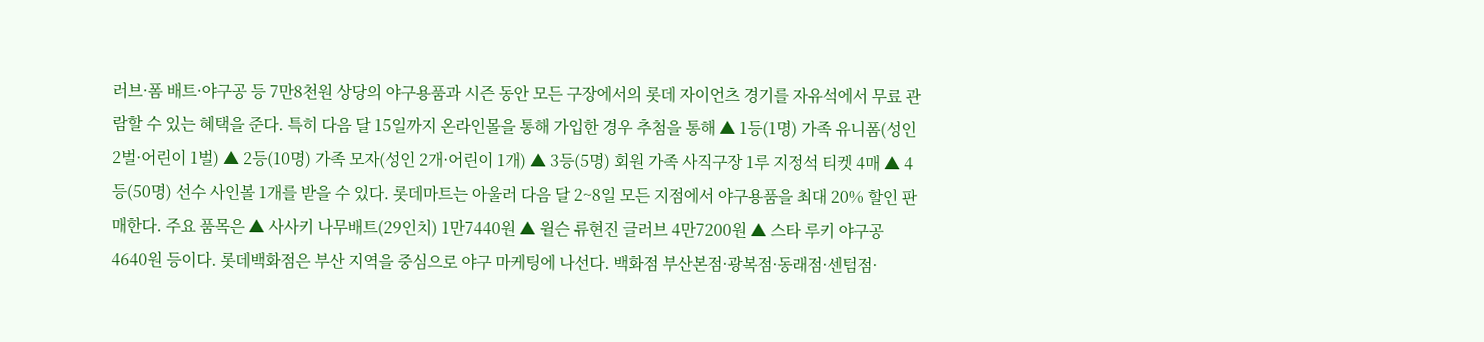러브·폼 배트·야구공 등 7만8천원 상당의 야구용품과 시즌 동안 모든 구장에서의 롯데 자이언츠 경기를 자유석에서 무료 관람할 수 있는 혜택을 준다. 특히 다음 달 15일까지 온라인몰을 통해 가입한 경우 추첨을 통해 ▲ 1등(1명) 가족 유니폼(성인 2벌·어린이 1벌) ▲ 2등(10명) 가족 모자(성인 2개·어린이 1개) ▲ 3등(5명) 회원 가족 사직구장 1루 지정석 티켓 4매 ▲ 4등(50명) 선수 사인볼 1개를 받을 수 있다. 롯데마트는 아울러 다음 달 2~8일 모든 지점에서 야구용품을 최대 20% 할인 판매한다. 주요 품목은 ▲ 사사키 나무배트(29인치) 1만7440원 ▲ 윌슨 류현진 글러브 4만7200원 ▲ 스타 루키 야구공 4640원 등이다. 롯데백화점은 부산 지역을 중심으로 야구 마케팅에 나선다. 백화점 부산본점·광복점·동래점·센텀점·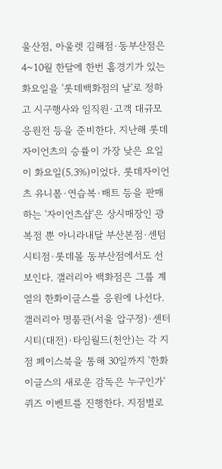울산점, 아울렛 김해점·동부산점은 4~10월 한달에 한번 홈경기가 있는 화요일을 '롯데백화점의 날'로 정하고 시구행사와 임직원·고객 대규모 응원전 등을 준비한다. 지난해 롯데 자이언츠의 승률이 가장 낮은 요일이 화요일(5.3%)이었다. 롯데자이언츠 유니폼·연습복·배트 등을 판매하는 '자이언츠샵'은 상시매장인 광복점 뿐 아니라내달 부산본점·센텀시티점·롯데몰 동부산점에서도 선보인다. 갤러리아 백화점은 그룹 계열의 한화이글스를 응원에 나선다. 갤러리아 명품관(서울 압구정)·센터시티(대전)·타임월드(천안)는 각 지점 페이스북을 통해 30일까지 '한화이글스의 새로운 감독은 누구인가' 퀴즈 이벤트를 진행한다. 지점별로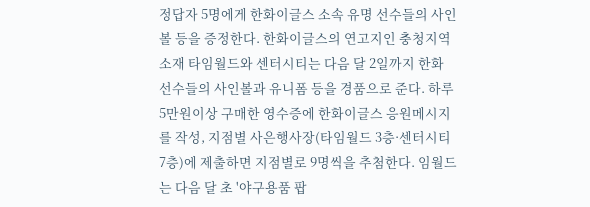정답자 5명에게 한화이글스 소속 유명 선수들의 사인볼 등을 증정한다. 한화이글스의 연고지인 충청지역 소재 타임월드와 센터시티는 다음 달 2일까지 한화 선수들의 사인볼과 유니폼 등을 경품으로 준다. 하루 5만원이상 구매한 영수증에 한화이글스 응원메시지를 작성, 지점별 사은행사장(타임월드 3층·센터시티 7층)에 제출하면 지점별로 9명씩을 추첨한다. 임월드는 다음 달 초 '야구용품 팝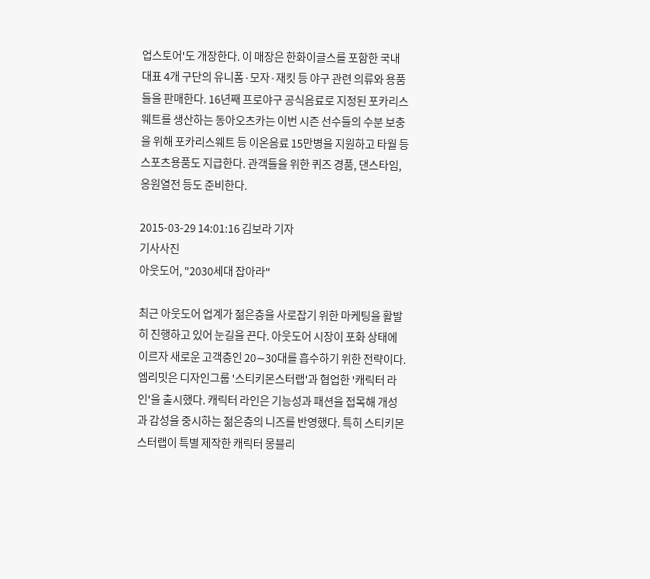업스토어'도 개장한다. 이 매장은 한화이글스를 포함한 국내 대표 4개 구단의 유니폼·모자·재킷 등 야구 관련 의류와 용품들을 판매한다. 16년째 프로야구 공식음료로 지정된 포카리스웨트를 생산하는 동아오츠카는 이번 시즌 선수들의 수분 보충을 위해 포카리스웨트 등 이온음료 15만병을 지원하고 타월 등 스포츠용품도 지급한다. 관객들을 위한 퀴즈 경품, 댄스타임, 응원열전 등도 준비한다.

2015-03-29 14:01:16 김보라 기자
기사사진
아웃도어, "2030세대 잡아라"

최근 아웃도어 업계가 젊은층을 사로잡기 위한 마케팅을 활발히 진행하고 있어 눈길을 끈다. 아웃도어 시장이 포화 상태에 이르자 새로운 고객층인 20∼30대를 흡수하기 위한 전략이다. 엠리밋은 디자인그룹 '스티키몬스터랩'과 협업한 '캐릭터 라인'을 출시했다. 캐릭터 라인은 기능성과 패션을 접목해 개성과 감성을 중시하는 젊은층의 니즈를 반영했다. 특히 스티키몬스터랩이 특별 제작한 캐릭터 몽블리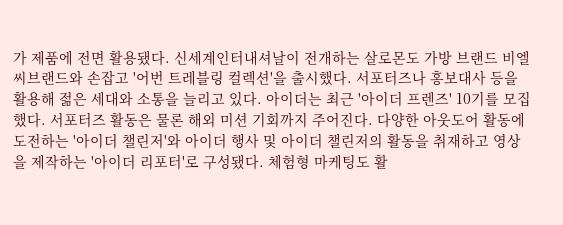가 제품에 전면 활용됐다. 신세계인터내셔날이 전개하는 살로몬도 가방 브랜드 비엘씨브랜드와 손잡고 '어번 트레블링 컬렉션'을 출시했다. 서포터즈나 홍보대사 등을 활용해 젊은 세대와 소통을 늘리고 있다. 아이더는 최근 '아이더 프렌즈' 10기를 모집했다. 서포터즈 활동은 물론 해외 미션 기회까지 주어진다. 다양한 아웃도어 활동에 도전하는 '아이더 챌린저'와 아이더 행사 및 아이더 챌린저의 활동을 취재하고 영상을 제작하는 '아이더 리포터'로 구성됐다. 체험형 마케팅도 활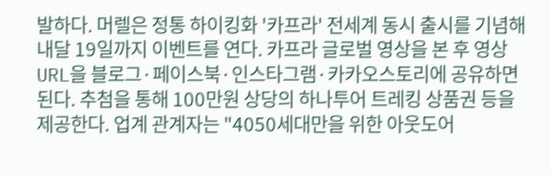발하다. 머렐은 정통 하이킹화 '카프라' 전세계 동시 출시를 기념해 내달 19일까지 이벤트를 연다. 카프라 글로벌 영상을 본 후 영상 URL을 블로그·페이스북·인스타그램·카카오스토리에 공유하면 된다. 추첨을 통해 100만원 상당의 하나투어 트레킹 상품권 등을 제공한다. 업계 관계자는 "4050세대만을 위한 아웃도어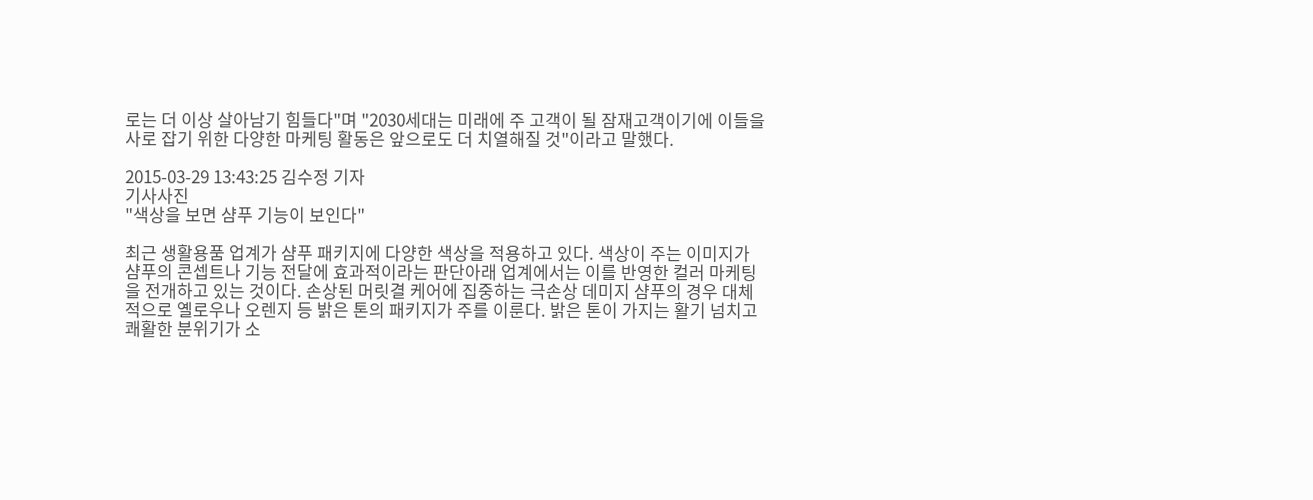로는 더 이상 살아남기 힘들다"며 "2030세대는 미래에 주 고객이 될 잠재고객이기에 이들을 사로 잡기 위한 다양한 마케팅 활동은 앞으로도 더 치열해질 것"이라고 말했다.

2015-03-29 13:43:25 김수정 기자
기사사진
"색상을 보면 샴푸 기능이 보인다"

최근 생활용품 업계가 샴푸 패키지에 다양한 색상을 적용하고 있다. 색상이 주는 이미지가 샴푸의 콘셉트나 기능 전달에 효과적이라는 판단아래 업계에서는 이를 반영한 컬러 마케팅을 전개하고 있는 것이다. 손상된 머릿결 케어에 집중하는 극손상 데미지 샴푸의 경우 대체적으로 옐로우나 오렌지 등 밝은 톤의 패키지가 주를 이룬다. 밝은 톤이 가지는 활기 넘치고 쾌활한 분위기가 소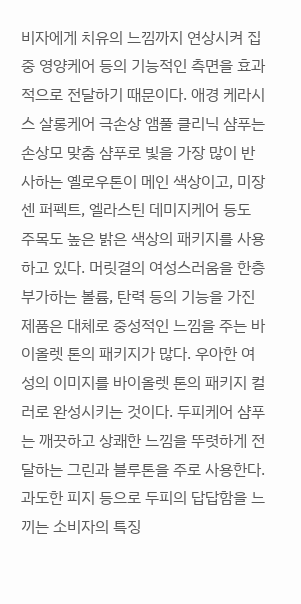비자에게 치유의 느낌까지 연상시켜 집중 영양케어 등의 기능적인 측면을 효과적으로 전달하기 때문이다. 애경 케라시스 살롱케어 극손상 앰풀 클리닉 샴푸는 손상모 맞춤 샴푸로 빛을 가장 많이 반사하는 옐로우톤이 메인 색상이고, 미장센 퍼펙트, 엘라스틴 데미지케어 등도 주목도 높은 밝은 색상의 패키지를 사용하고 있다. 머릿결의 여성스러움을 한층 부가하는 볼륨, 탄력 등의 기능을 가진 제품은 대체로 중성적인 느낌을 주는 바이올렛 톤의 패키지가 많다. 우아한 여성의 이미지를 바이올렛 톤의 패키지 컬러로 완성시키는 것이다. 두피케어 샴푸는 깨끗하고 상쾌한 느낌을 뚜렷하게 전달하는 그린과 블루톤을 주로 사용한다. 과도한 피지 등으로 두피의 답답함을 느끼는 소비자의 특징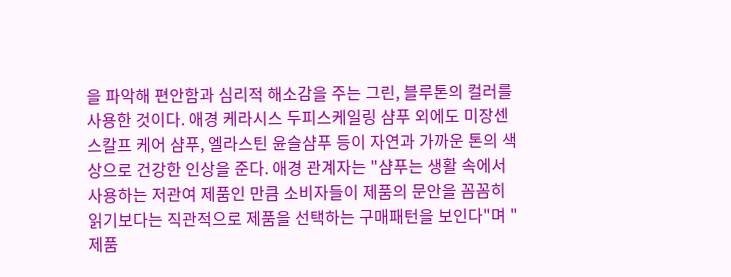을 파악해 편안함과 심리적 해소감을 주는 그린, 블루톤의 컬러를 사용한 것이다. 애경 케라시스 두피스케일링 샴푸 외에도 미장센 스칼프 케어 샴푸, 엘라스틴 윤슬샴푸 등이 자연과 가까운 톤의 색상으로 건강한 인상을 준다. 애경 관계자는 "샴푸는 생활 속에서 사용하는 저관여 제품인 만큼 소비자들이 제품의 문안을 꼼꼼히 읽기보다는 직관적으로 제품을 선택하는 구매패턴을 보인다"며 "제품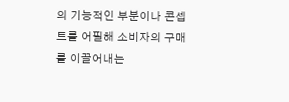의 기능적인 부분이나 콘셉트를 어필해 소비자의 구매를 이끌어내는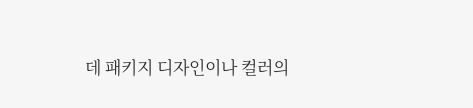데 패키지 디자인이나 컬러의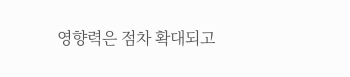영향력은 점차 확대되고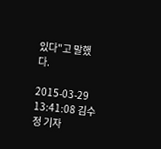있다"고 말했다.

2015-03-29 13:41:08 김수정 기자